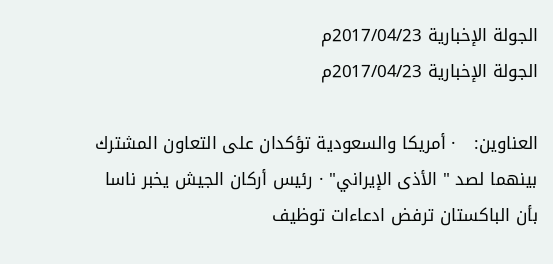الجولة الإخبارية 2017/04/23م
الجولة الإخبارية 2017/04/23م

العناوين:   · أمريكا والسعودية تؤكدان على التعاون المشترك بينهما لصد " الأذى الإيراني" · رئيس أركان الجيش يخبر ناسا بأن الباكستان ترفض ادعاءات توظيف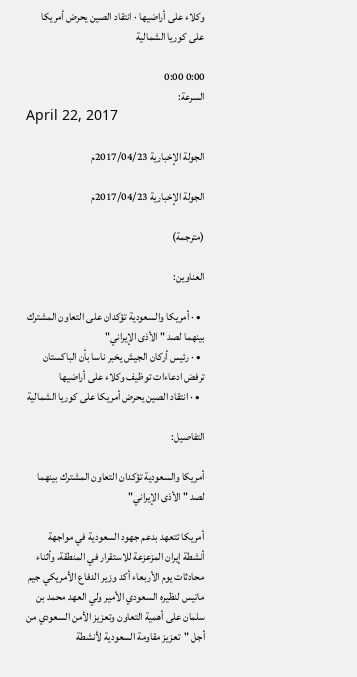وكلاء على أراضيها · انتقاد الصين يحرض أمريكا على كوريا الشمالية

0:00 0:00
السرعة:
April 22, 2017

الجولة الإخبارية 2017/04/23م

الجولة الإخبارية 2017/04/23م

(مترجمة)

العناوين:

  • · أمريكا والسعودية تؤكدان على التعاون المشترك بينهما لصد " الأذى الإيراني"
  • · رئيس أركان الجيش يخبر ناسا بأن الباكستان ترفض ادعاءات توظيف وكلاء على أراضيها
  • · انتقاد الصين يحرض أمريكا على كوريا الشمالية

التفاصيل:

أمريكا والسعودية تؤكدان التعاون المشترك بينهما لصد " الأذى الإيراني"

أمريكا تتعهد بدعم جهود السعودية في مواجهة أنشطة إيران المزعزعة للاستقرار في المنطقة، وأثناء محادثات يوم الأربعاء أكد وزير الدفاع الأمريكي جيم ماتيس لنظيره السعودي الأمير ولي العهد محمد بن سلمان على أهمية التعاون وتعزيز الأمن السعودي من أجل "تعزيز مقاومة السعودية لأنشطة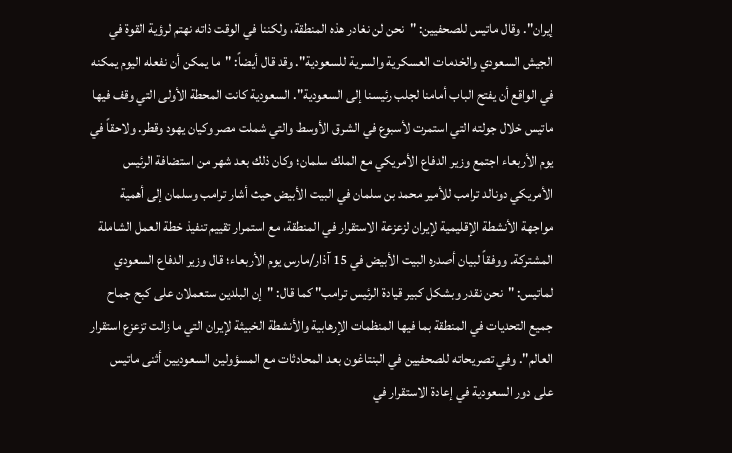إيران". وقال ماتيس للصحفيين: "نحن لن نغادر هذه المنطقة، ولكننا في الوقت ذاته نهتم لرؤية القوة في الجيش السعودي والخدمات العسكرية والسرية للسعودية". وقد قال أيضاً: "ما يمكن أن نفعله اليوم يمكنه في الواقع أن يفتح الباب أمامنا لجلب رئيسنا إلى السعودية". السعودية كانت المحطة الأولى التي وقف فيها ماتيس خلال جولته التي استمرت لأسبوع في الشرق الأوسط والتي شملت مصر وكيان يهود وقطر. ولاحقاً في يوم الأربعاء اجتمع وزير الدفاع الأمريكي مع الملك سلمان؛ وكان ذلك بعد شهر من استضافة الرئيس الأمريكي دونالد ترامب للأمير محمد بن سلمان في البيت الأبيض حيث أشار ترامب وسلمان إلى أهمية مواجهة الأنشطة الإقليمية لإيران لزعزعة الاستقرار في المنطقة، مع استمرار تقييم تنفيذ خطة العمل الشاملة المشتركة. ووفقاً لبيان أصدره البيت الأبيض في 15 آذار/مارس يوم الأربعاء؛ قال وزير الدفاع السعودي لماتيس: "نحن نقدر وبشكل كبير قيادة الرئيس ترامب" كما قال: "إن البلدين ستعملان على كبح جماح جميع التحديات في المنطقة بما فيها المنظمات الإرهابية والأنشطة الخبيثة لإيران التي ما زالت تزعزع استقرار العالم". وفي تصريحاته للصحفيين في البنتاغون بعد المحادثات مع المسؤولين السعوديين أثنى ماتيس على دور السعودية في إعادة الاستقرار في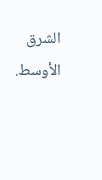الشرق الأوسط.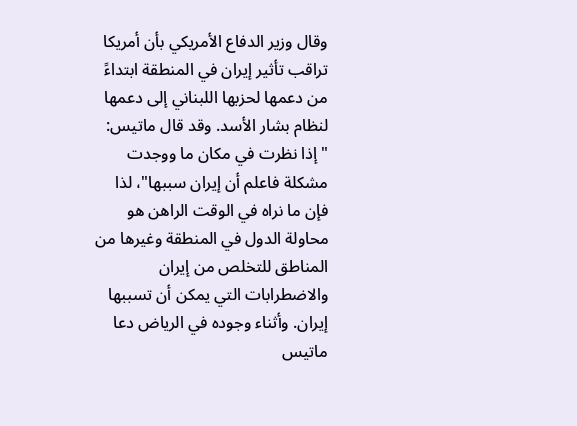وقال وزير الدفاع الأمريكي بأن أمريكا تراقب تأثير إيران في المنطقة ابتداءً من دعمها لحزبها اللبناني إلى دعمها لنظام بشار الأسد. وقد قال ماتيس: "إذا نظرت في مكان ما ووجدت مشكلة فاعلم أن إيران سببها"، لذا فإن ما نراه في الوقت الراهن هو محاولة الدول في المنطقة وغيرها من المناطق للتخلص من إيران والاضطرابات التي يمكن أن تسببها إيران. وأثناء وجوده في الرياض دعا ماتيس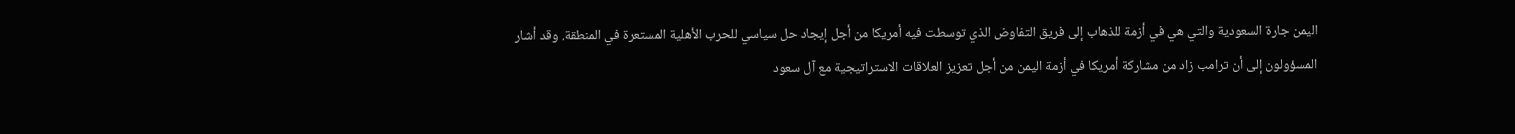اليمن جارة السعودية والتي هي في أزمة للذهاب إلى فريق التفاوض الذي توسطت فيه أمريكا من أجل إيجاد حل سياسي للحرب الأهلية المستعرة في المنطقة. وقد أشار المسؤولون إلى أن ترامب زاد من مشاركة أمريكا في أزمة اليمن من أجل تعزيز العلاقات الاستراتيجية مع آل سعود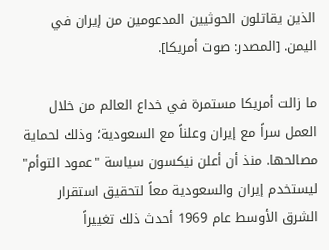الذين يقاتلون الحوثيين المدعومين من إيران في اليمن. [المصدر: صوت أمريكا].

ما زالت أمريكا مستمرة في خداع العالم من خلال العمل سراً مع إيران وعلناً مع السعودية؛ وذلك لحماية مصالحها. منذ أن أعلن نيكسون سياسة "عمود التوأم" ليستخدم إيران والسعودية معاً لتحقيق استقرار الشرق الأوسط عام 1969 أحدث ذلك تغييراً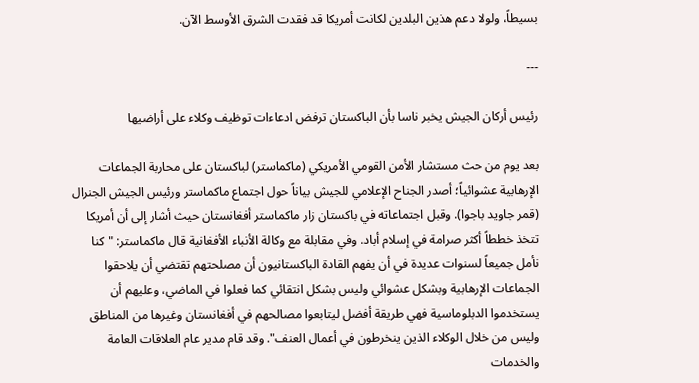بسيطاً، ولولا دعم هذين البلدين لكانت أمريكا قد فقدت الشرق الأوسط الآن.

---

رئيس أركان الجيش يخبر ناسا بأن الباكستان ترفض ادعاءات توظيف وكلاء على أراضيها

بعد يوم من حث مستشار الأمن القومي الأمريكي (ماكماستر) لباكستان على محاربة الجماعات الإرهابية عشوائياً؛ أصدر الجناح الإعلامي للجيش بياناً حول اجتماع ماكماستر ورئيس الجيش الجنرال (قمر جاويد باجوا). وقبل اجتماعاته في باكستان زار ماكماستر أفغانستان حيث أشار إلى أن أمريكا تتخذ خططاً أكثر صرامة في إسلام أباد. وفي مقابلة مع وكالة الأنباء الأفغانية قال ماكماستر: "كنا نأمل جميعاً لسنوات عديدة في أن يفهم القادة الباكستانيون أن مصلحتهم تقتضي أن يلاحقوا الجماعات الإرهابية وبشكل عشوائي وليس بشكل انتقائي كما فعلوا في الماضي، وعليهم أن يستخدموا الدبلوماسية فهي طريقة أفضل ليتابعوا مصالحهم في أفغانستان وغيرها من المناطق وليس من خلال الوكلاء الذين ينخرطون في أعمال العنف". وقد قام مدير عام العلاقات العامة والخدمات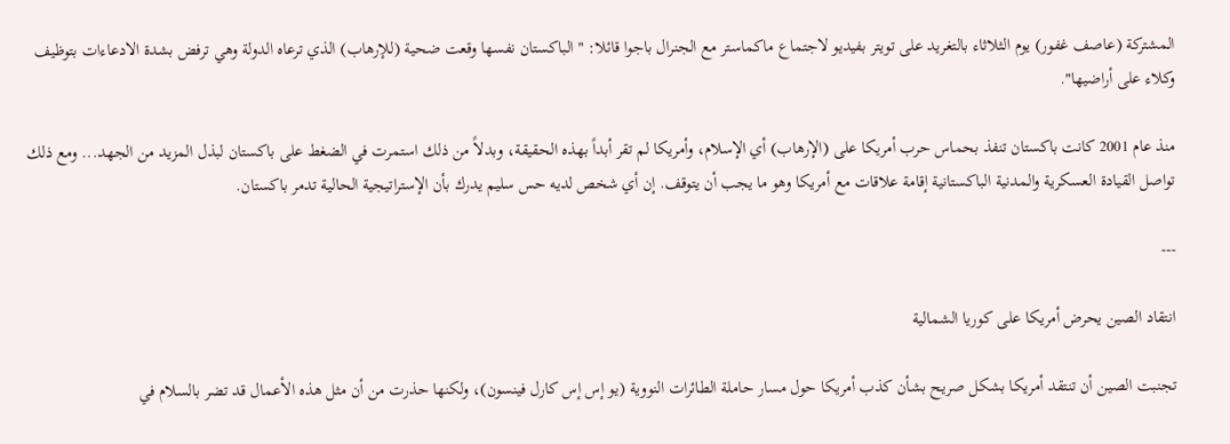المشتركة (عاصف غفور) يوم الثلاثاء بالتغريد على تويتر بفيديو لاجتماع ماكماستر مع الجنرال باجوا قائلا: "الباكستان نفسها وقعت ضحية (للإرهاب) الذي ترعاه الدولة وهي ترفض بشدة الادعاءات بتوظيف وكلاء على أراضيها".

منذ عام 2001 كانت باكستان تنفذ بحماس حرب أمريكا على (الإرهاب) أي الإسلام، وأمريكا لم تقر أبداً بهذه الحقيقة، وبدلاً من ذلك استمرت في الضغط على باكستان لبذل المزيد من الجهد... ومع ذلك تواصل القيادة العسكرية والمدنية الباكستانية إقامة علاقات مع أمريكا وهو ما يجب أن يتوقف. إن أي شخص لديه حس سليم يدرك بأن الإستراتيجية الحالية تدمر باكستان.

---

انتقاد الصين يحرض أمريكا على كوريا الشمالية

تجنبت الصين أن تنتقد أمريكا بشكل صريح بشأن كذب أمريكا حول مسار حاملة الطائرات النووية (يو إس إس كارل فينسون)، ولكنها حذرت من أن مثل هذه الأعمال قد تضر بالسلام في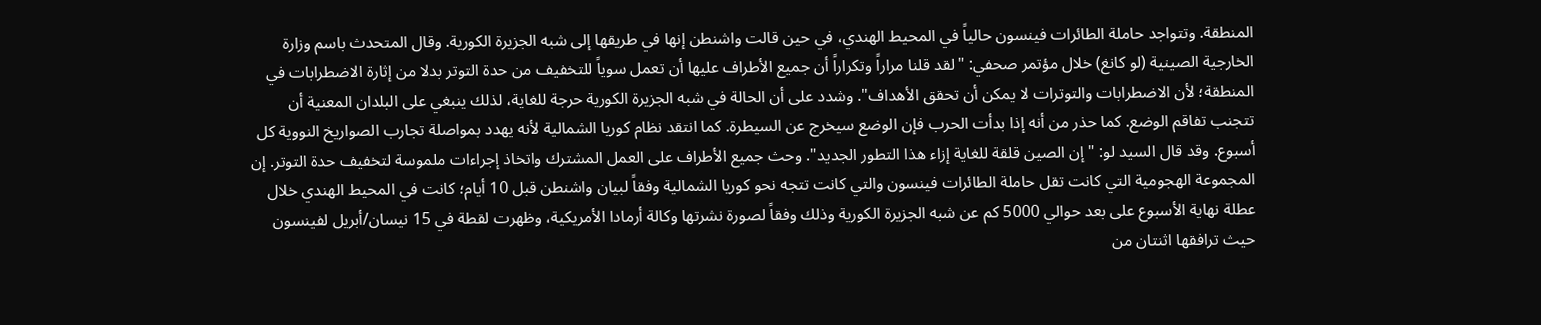المنطقة. وتتواجد حاملة الطائرات فينسون حالياً في المحيط الهندي، في حين قالت واشنطن إنها في طريقها إلى شبه الجزيرة الكورية. وقال المتحدث باسم وزارة الخارجية الصينية (لو كانغ) خلال مؤتمر صحفي: "لقد قلنا مراراً وتكراراً أن جميع الأطراف عليها أن تعمل سوياً للتخفيف من حدة التوتر بدلا من إثارة الاضطرابات في المنطقة؛ لأن الاضطرابات والتوترات لا يمكن أن تحقق الأهداف". وشدد على أن الحالة في شبه الجزيرة الكورية حرجة للغاية، لذلك ينبغي على البلدان المعنية أن تتجنب تفاقم الوضع. كما حذر من أنه إذا بدأت الحرب فإن الوضع سيخرج عن السيطرة. كما انتقد نظام كوريا الشمالية لأنه يهدد بمواصلة تجارب الصواريخ النووية كل أسبوع. وقد قال السيد لو: "إن الصين قلقة للغاية إزاء هذا التطور الجديد". وحث جميع الأطراف على العمل المشترك واتخاذ إجراءات ملموسة لتخفيف حدة التوتر. إن المجموعة الهجومية التي كانت تقل حاملة الطائرات فينسون والتي كانت تتجه نحو كوريا الشمالية وفقاً لبيان واشنطن قبل 10 أيام؛ كانت في المحيط الهندي خلال عطلة نهاية الأسبوع على بعد حوالي 5000 كم عن شبه الجزيرة الكورية وذلك وفقاً لصورة نشرتها وكالة أرمادا الأمريكية، وظهرت لقطة في 15 نيسان/أبريل لفينسون حيث ترافقها اثنتان من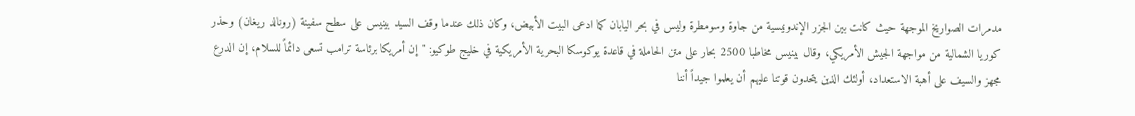مدمرات الصواريخ الموجهة حيث كانت بين الجزر الإندونيسية من جاوة وسومطرة وليس في بحر اليابان كما ادعى البيت الأبيض، وكان ذلك عندما وقف السيد بينيس على سطح سفينة (رونالد ريغان) وحذر كوريا الشمالية من مواجهة الجيش الأمريكي، وقال بينيس مخاطبا 2500 بحار على متن الحاملة في قاعدة يوكوسكا البحرية الأمريكية في خليج طوكيو: "إن أمريكا برئاسة ترامب تسعى دائماً للسلام، إن الدرع مجهز والسيف على أهبة الاستعداد، أولئك الذين يتحدون قوتنا عليهم أن يعلموا جيداً أننا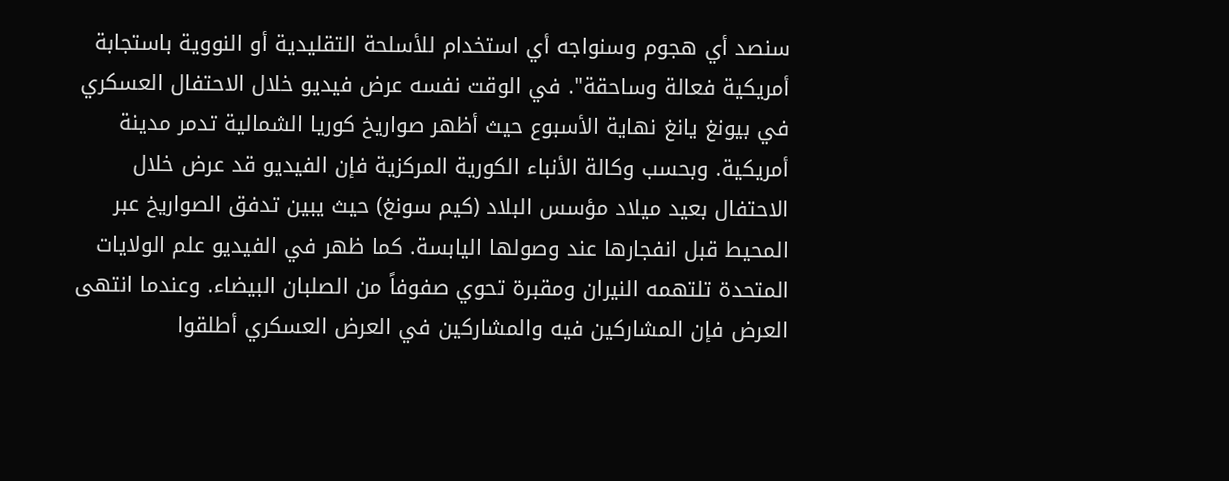سنصد أي هجوم وسنواجه أي استخدام للأسلحة التقليدية أو النووية باستجابة أمريكية فعالة وساحقة". في الوقت نفسه عرض فيديو خلال الاحتفال العسكري في بيونغ يانغ نهاية الأسبوع حيث أظهر صواريخ كوريا الشمالية تدمر مدينة أمريكية. وبحسب وكالة الأنباء الكورية المركزية فإن الفيديو قد عرض خلال الاحتفال بعيد ميلاد مؤسس البلاد (كيم سونغ) حيث يبين تدفق الصواريخ عبر المحيط قبل انفجارها عند وصولها اليابسة. كما ظهر في الفيديو علم الولايات المتحدة تلتهمه النيران ومقبرة تحوي صفوفاً من الصلبان البيضاء. وعندما انتهى العرض فإن المشاركين فيه والمشاركين في العرض العسكري أطلقوا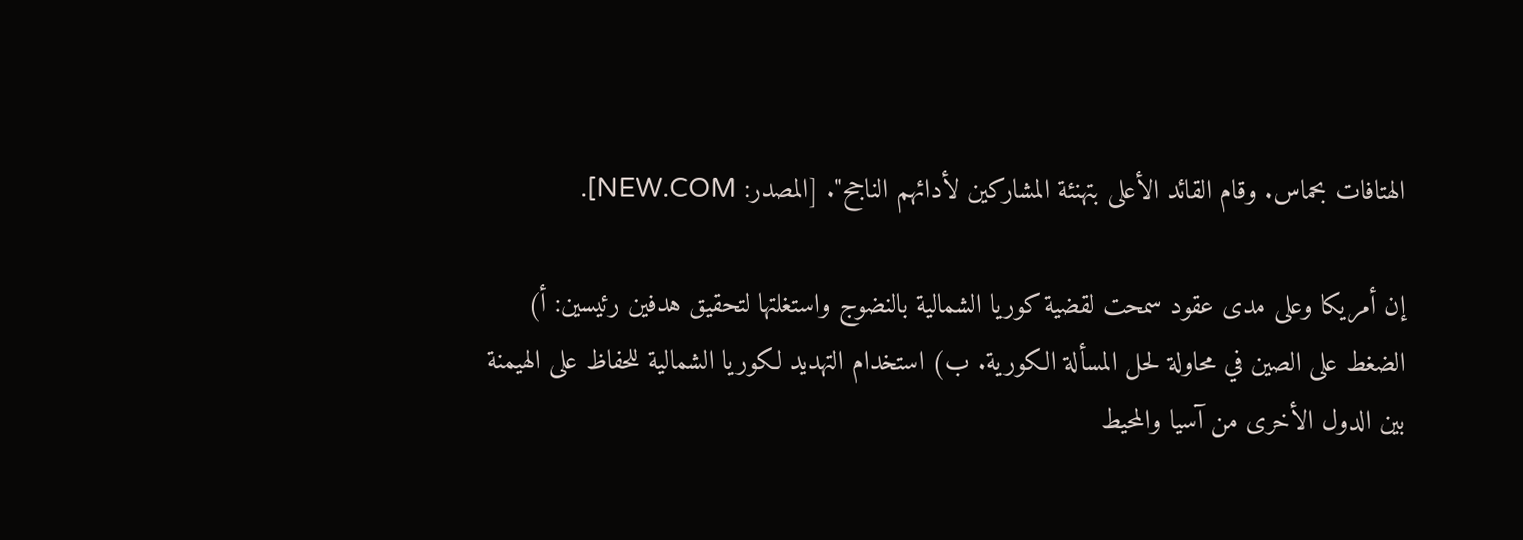الهتافات بحماس. وقام القائد الأعلى بتهنئة المشاركين لأدائهم الناجح". [المصدر: NEW.COM].

إن أمريكا وعلى مدى عقود سمحت لقضية كوريا الشمالية بالنضوج واستغلتها لتحقيق هدفين رئيسين: أ) الضغط على الصين في محاولة لحل المسألة الكورية. ب) استخدام التهديد لكوريا الشمالية للحفاظ على الهيمنة بين الدول الأخرى من آسيا والمحيط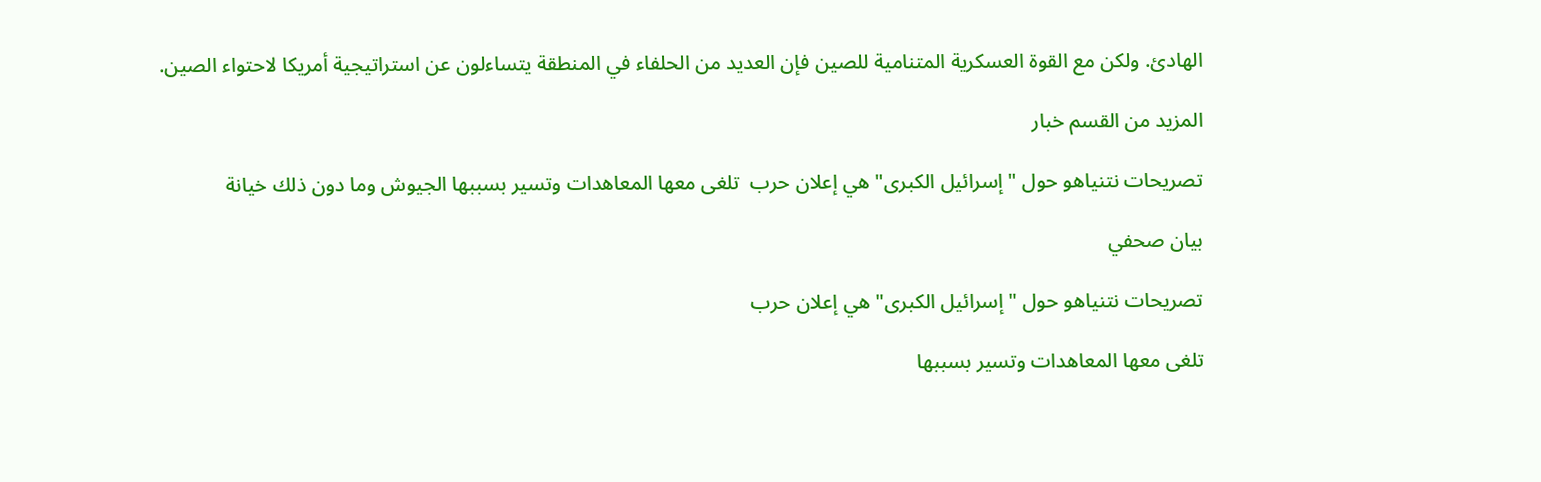الهادئ. ولكن مع القوة العسكرية المتنامية للصين فإن العديد من الحلفاء في المنطقة يتساءلون عن استراتيجية أمريكا لاحتواء الصين.

المزيد من القسم خبار

تصريحات نتنياهو حول "إسرائيل الكبرى" هي إعلان حرب  تلغى معها المعاهدات وتسير بسببها الجيوش وما دون ذلك خيانة

بيان صحفي

تصريحات نتنياهو حول "إسرائيل الكبرى" هي إعلان حرب

تلغى معها المعاهدات وتسير بسببها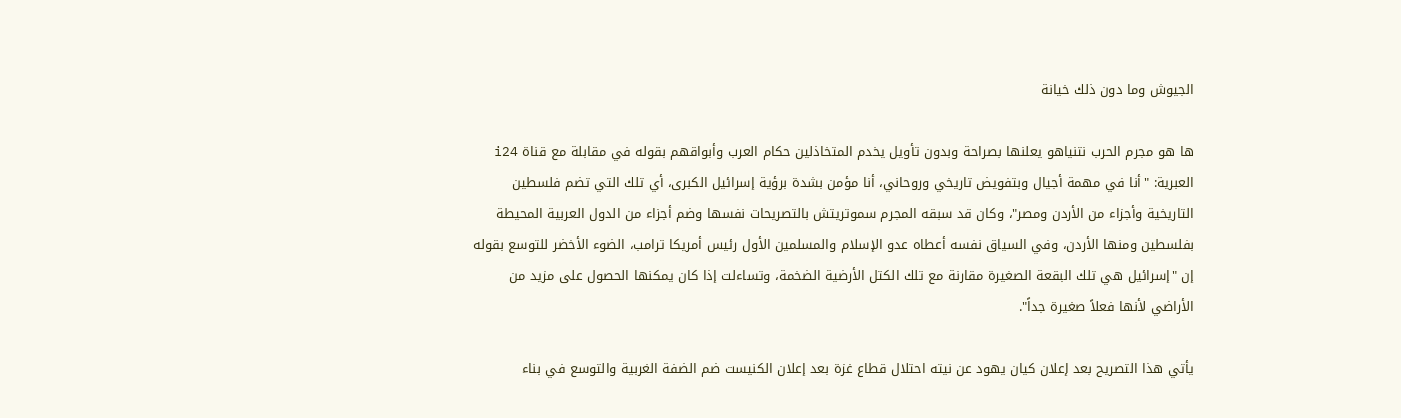الجيوش وما دون ذلك خيانة

ها هو مجرم الحرب نتنياهو يعلنها بصراحة وبدون تأويل يخدم المتخاذلين حكام العرب وأبواقهم بقوله في مقابلة مع قناة i24 العبرية: "أنا في مهمة أجيال وبتفويض تاريخي وروحاني، أنا مؤمن بشدة برؤية إسرائيل الكبرى، أي تلك التي تضم فلسطين التاريخية وأجزاء من الأردن ومصر"، وكان قد سبقه المجرم سموتريتش بالتصريحات نفسها وضم أجزاء من الدول العربية المحيطة بفلسطين ومنها الأردن، وفي السياق نفسه أعطاه عدو الإسلام والمسلمين الأول رئيس أمريكا ترامب، الضوء الأخضر للتوسع بقوله إن "إسرائيل هي تلك البقعة الصغيرة مقارنة مع تلك الكتل الأرضية الضخمة، وتساءلت إذا كان يمكنها الحصول على مزيد من الأراضي لأنها فعلاً صغيرة جداً".

يأتي هذا التصريح بعد إعلان كيان يهود عن نيته احتلال قطاع غزة بعد إعلان الكنيست ضم الضفة الغربية والتوسع في بناء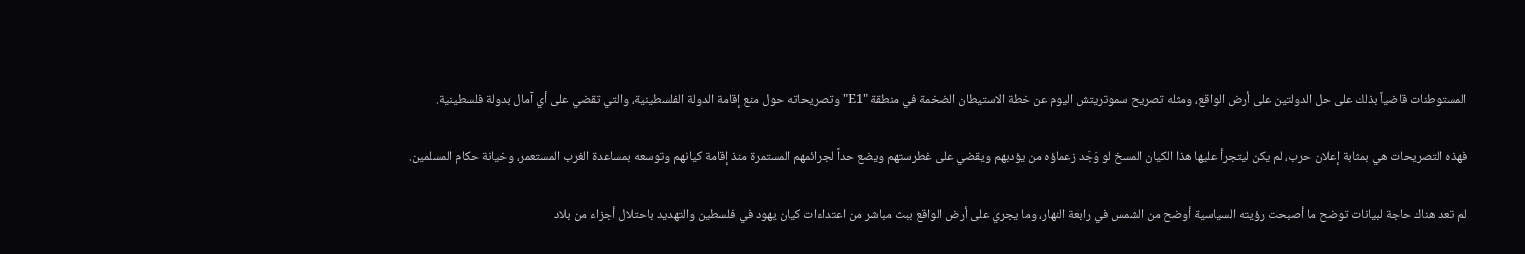المستوطنات قاضياً بذلك على حل الدولتين على أرض الواقع، ومثله تصريح سموتريتش اليوم عن خطة الاستيطان الضخمة في منطقة "E1" وتصريحاته حول منع إقامة الدولة الفلسطينية، والتي تقضي على أي آمال بدولة فلسطينية.

فهذه التصريحات هي بمثابة إعلان حرب، لم يكن ليتجرأ عليها هذا الكيان المسخ لو وَجَد زعماؤه من يؤدبهم ويقضي على غطرستهم ويضع حداً لجرائمهم المستمرة منذ إقامة كيانهم وتوسعه بمساعدة الغرب المستعمر، وخيانة حكام المسلمين.

لم تعد هناك حاجة لبيانات توضح ما أصبحت رؤيته السياسية أوضح من الشمس في رابعة النهار، وما يجري على أرض الواقع ببث مباشر من اعتداءات كيان يهود في فلسطين والتهديد باحتلال أجزاء من بلاد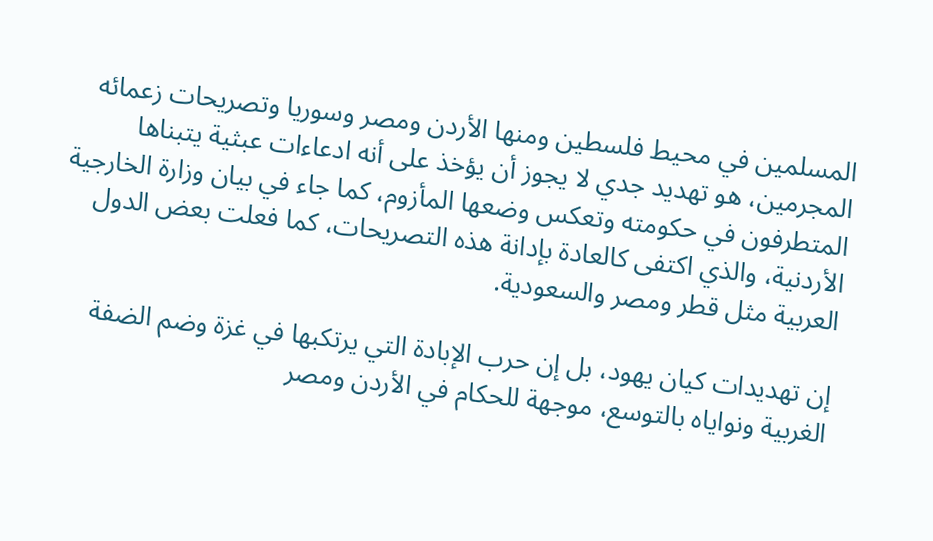المسلمين في محيط فلسطين ومنها الأردن ومصر وسوريا وتصريحات زعمائه المجرمين، هو تهديد جدي لا يجوز أن يؤخذ على أنه ادعاءات عبثية يتبناها المتطرفون في حكومته وتعكس وضعها المأزوم، كما جاء في بيان وزارة الخارجية الأردنية، والذي اكتفى كالعادة بإدانة هذه التصريحات، كما فعلت بعض الدول العربية مثل قطر ومصر والسعودية.

إن تهديدات كيان يهود، بل إن حرب الإبادة التي يرتكبها في غزة وضم الضفة الغربية ونواياه بالتوسع، موجهة للحكام في الأردن ومصر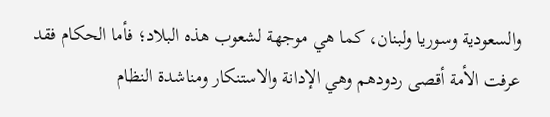والسعودية وسوريا ولبنان، كما هي موجهة لشعوب هذه البلاد؛ فأما الحكام فقد عرفت الأمة أقصى ردودهم وهي الإدانة والاستنكار ومناشدة النظام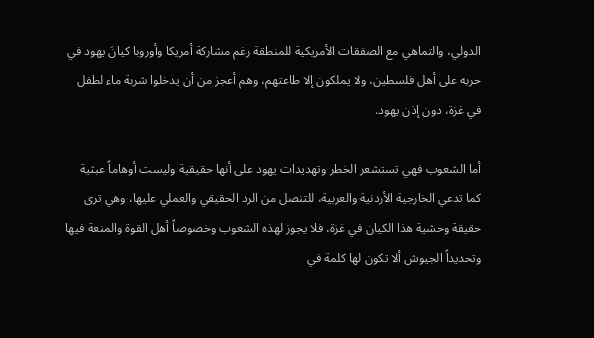الدولي، والتماهي مع الصفقات الأمريكية للمنطقة رغم مشاركة أمريكا وأوروبا كيانَ يهود في حربه على أهل فلسطين، ولا يملكون إلا طاعتهم، وهم أعجز من أن يدخلوا شربة ماء لطفل في غزة، دون إذن يهود.

أما الشعوب فهي تستشعر الخطر وتهديدات يهود على أنها حقيقية وليست أوهاماً عبثية كما تدعي الخارجية الأردنية والعربية، للتنصل من الرد الحقيقي والعملي عليها، وهي ترى حقيقة وحشية هذا الكيان في غزة، فلا يجوز لهذه الشعوب وخصوصاً أهل القوة والمنعة فيها وتحديداً الجيوش ألا تكون لها كلمة في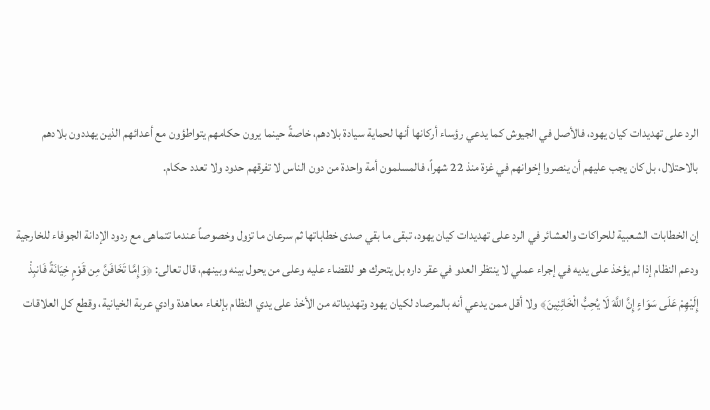الرد على تهديدات كيان يهود، فالأصل في الجيوش كما يدعي رؤساء أركانها أنها لحماية سيادة بلادهم، خاصةً حينما يرون حكامهم يتواطؤون مع أعدائهم الذين يهددون بلادهم بالاحتلال، بل كان يجب عليهم أن ينصروا إخوانهم في غزة منذ 22 شهراً، فالمسلمون أمة واحدة من دون الناس لا تفرقهم حدود ولا تعدد حكام.

إن الخطابات الشعبية للحراكات والعشائر في الرد على تهديدات كيان يهود، تبقى ما بقي صدى خطاباتها ثم سرعان ما تزول وخصوصاً عندما تتماهى مع ردود الإدانة الجوفاء للخارجية ودعم النظام إذا لم يؤخذ على يديه في إجراء عملي لا ينتظر العدو في عقر داره بل يتحرك هو للقضاء عليه وعلى من يحول بينه وبينهم، قال تعالى: ﴿وَإِمَّا تَخَافَنَّ مِن قَوْمٍ خِيَانَةً فَانبِذْ إِلَيْهِمْ عَلَى سَوَاءٍ إِنَّ اللَّهَ لَا يُحِبُّ الْخَائِنِينَ﴾ ولا أقل ممن يدعي أنه بالمرصاد لكيان يهود وتهديداته من الأخذ على يدي النظام بإلغاء معاهدة وادي عربة الخيانية، وقطع كل العلاقات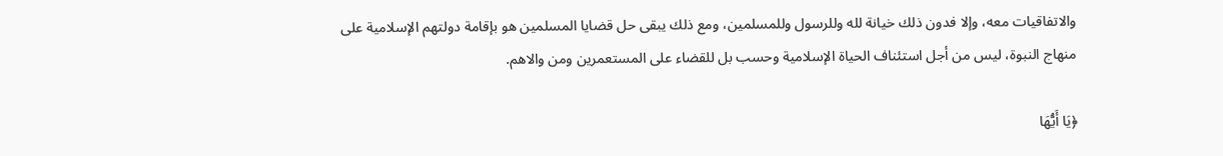والاتفاقيات معه، وإلا فدون ذلك خيانة لله وللرسول وللمسلمين، ومع ذلك يبقى حل قضايا المسلمين هو بإقامة دولتهم الإسلامية على منهاج النبوة، ليس من أجل استئناف الحياة الإسلامية وحسب بل للقضاء على المستعمرين ومن والاهم.

﴿يَا أَيُّهَا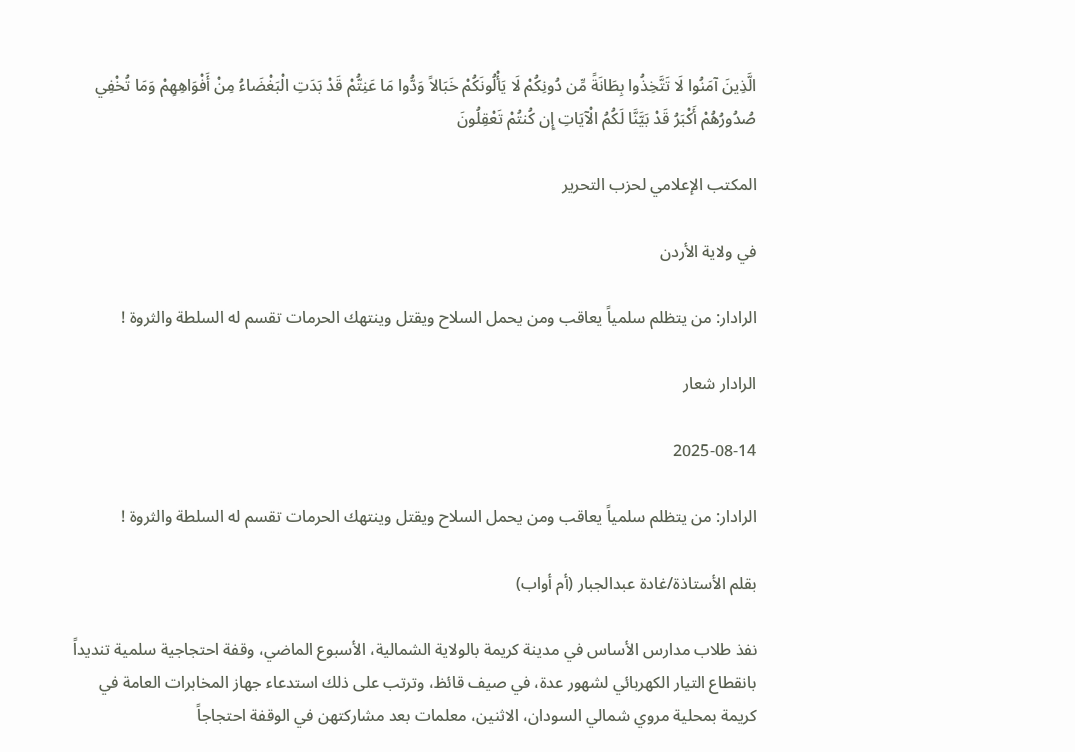الَّذِينَ آمَنُوا لَا تَتَّخِذُوا بِطَانَةً مِّن دُونِكُمْ لَا يَأْلُونَكُمْ خَبَالاً وَدُّوا مَا عَنِتُّمْ قَدْ بَدَتِ الْبَغْضَاءُ مِنْ أَفْوَاهِهِمْ وَمَا تُخْفِي صُدُورُهُمْ أَكْبَرُ قَدْ بَيَّنَّا لَكُمُ الْآيَاتِ إِن كُنتُمْ تَعْقِلُونَ

المكتب الإعلامي لحزب التحرير

في ولاية الأردن

الرادار: من يتظلم سلمياً يعاقب ومن يحمل السلاح ويقتل وينتهك الحرمات تقسم له السلطة والثروة !

الرادار شعار

2025-08-14

الرادار: من يتظلم سلمياً يعاقب ومن يحمل السلاح ويقتل وينتهك الحرمات تقسم له السلطة والثروة !

بقلم الأستاذة/غادة عبدالجبار (أم أواب)

نفذ طلاب مدارس الأساس في مدينة كريمة بالولاية الشمالية، الأسبوع الماضي، وقفة احتجاجية سلمية تنديداً بانقطاع التيار الكهربائي لشهور عدة، في صيف قائظ، وترتب على ذلك استدعاء جهاز المخابرات العامة في كريمة بمحلية مروي شمالي السودان، الاثنين، معلمات بعد مشاركتهن في الوقفة احتجاجاً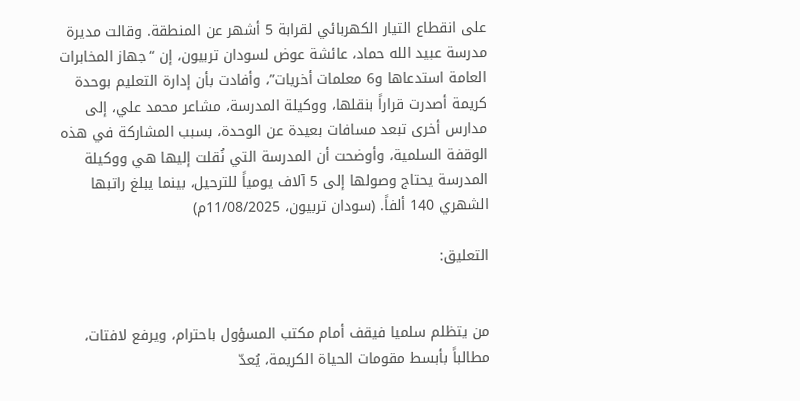على انقطاع التيار الكهربائي لقرابة 5 أشهر عن المنطقة. وقالت مديرة مدرسة عبيد الله حماد، عائشة عوض لسودان تربيون، إن “جهاز المخابرات العامة استدعاها و6 معلمات أخريات”، وأفادت بأن إدارة التعليم بوحدة كريمة أصدرت قراراً بنقلها، ووكيلة المدرسة، مشاعر محمد علي، إلى مدارس أخرى تبعد مسافات بعيدة عن الوحدة، بسبب المشاركة في هذه الوقفة السلمية، وأوضحت أن المدرسة التي نُقلت إليها هي ووكيلة المدرسة يحتاج وصولها إلى 5 آلاف يومياً للترحيل، بينما يبلغ راتبها الشهري 140 ألفاً. (سودان تربيون، 11/08/2025م)

التعليق:


من يتظلم سلميا فيقف أمام مكتب المسؤول باحترام، ويرفع لافتات، مطالباً بأبسط مقومات الحياة الكريمة، يُعدّ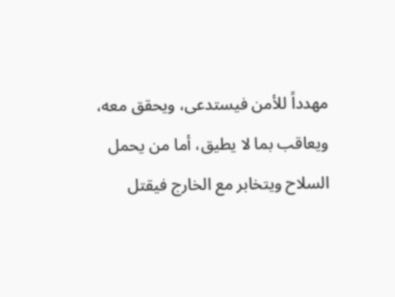مهدداً للأمن فيستدعى، ويحقق معه، ويعاقب بما لا يطيق، أما من يحمل السلاح ويتخابر مع الخارج فيقتل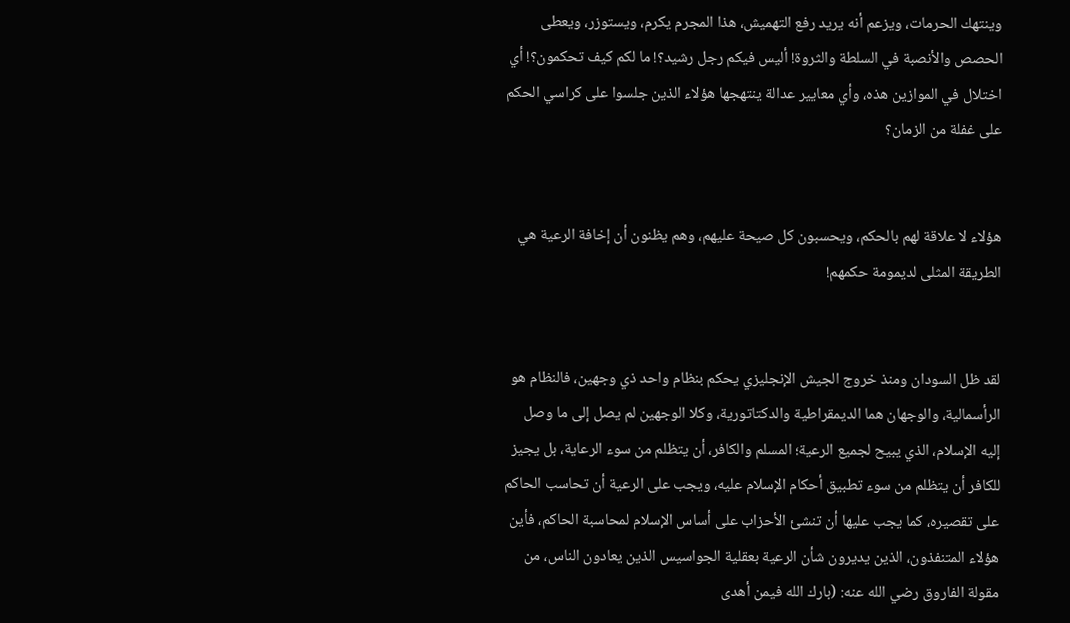وينتهك الحرمات، ويزعم أنه يريد رفع التهميش، هذا المجرم يكرم، ويستوزر، ويعطى الحصص والأنصبة في السلطة والثروة! أليس فيكم رجل رشيد؟! ما لكم كيف تحكمون؟! أي اختلال في الموازين هذه، وأي معايير عدالة ينتهجها هؤلاء الذين جلسوا على كراسي الحكم على غفلة من الزمان؟


هؤلاء لا علاقة لهم بالحكم، ويحسبون كل صيحة عليهم، وهم يظنون أن إخافة الرعية هي الطريقة المثلى لديمومة حكمهم!


لقد ظل السودان ومنذ خروج الجيش الإنجليزي يحكم بنظام واحد ذي وجهين، فالنظام هو الرأسمالية، والوجهان هما الديمقراطية والدكتاتورية، وكلا الوجهين لم يصل إلى ما وصل إليه الإسلام، الذي يبيح لجميع الرعية؛ المسلم والكافر، أن يتظلم من سوء الرعاية، بل يجيز للكافر أن يتظلم من سوء تطبيق أحكام الإسلام عليه، ويجب على الرعية أن تحاسب الحاكم على تقصيره، كما يجب عليها أن تنشئ الأحزاب على أساس الإسلام لمحاسبة الحاكم، فأين هؤلاء المتنفذون، الذين يديرون شأن الرعية بعقلية الجواسيس الذين يعادون الناس، من مقولة الفاروق رضي الله عنه: (بارك الله فيمن أهدى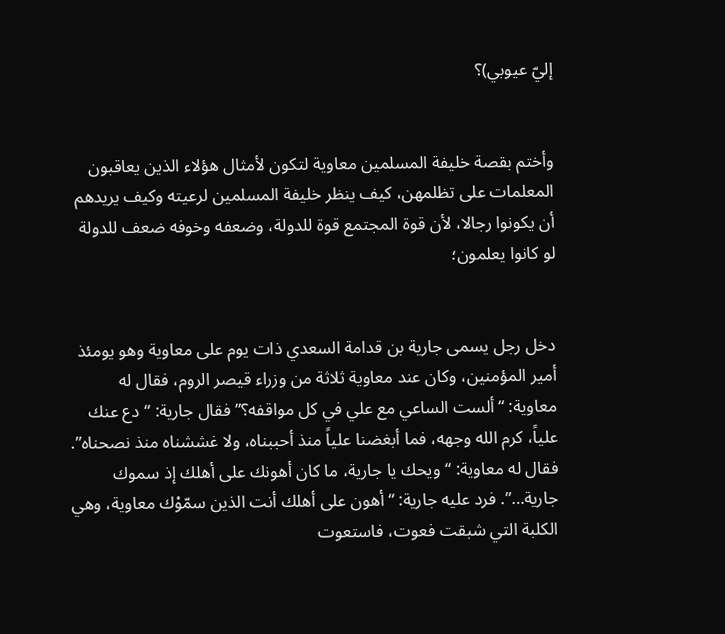إليّ عيوبي)؟


وأختم بقصة خليفة المسلمين معاوية لتكون لأمثال هؤلاء الذين يعاقبون المعلمات على تظلمهن، كيف ينظر خليفة المسلمين لرعيته وكيف يريدهم أن يكونوا رجالا، لأن قوة المجتمع قوة للدولة، وضعفه وخوفه ضعف للدولة لو كانوا يعلمون؛


دخل رجل يسمى جارية بن قدامة السعدي ذات يوم على معاوية وهو يومئذ أمير المؤمنين، وكان عند معاوية ثلاثة من وزراء قيصر الروم، فقال له معاوية: “ألست الساعي مع علي في كل مواقفه؟” فقال جارية: “دع عنك علياً، كرم الله وجهه، فما أبغضنا علياً منذ أحببناه، ولا غششناه منذ نصحناه”. فقال له معاوية: “ويحك يا جارية، ما كان أهونك على أهلك إذ سموك جارية…”. فرد عليه جارية: “أهون على أهلك أنت الذين سمّوْك معاوية، وهي الكلبة التي شبقت فعوت، فاستعوت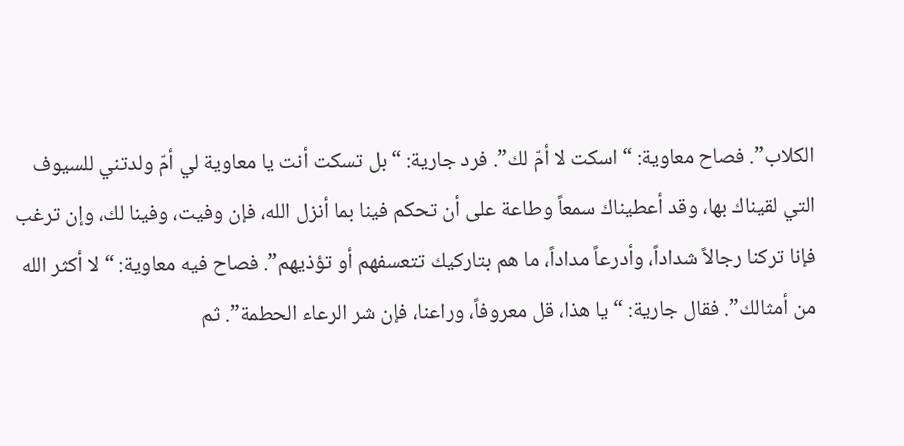الكلاب”. فصاح معاوية: “اسكت لا أمّ لك”. فرد جارية: “بل تسكت أنت يا معاوية لي أمّ ولدتني للسيوف التي لقيناك بها، وقد أعطيناك سمعاً وطاعة على أن تحكم فينا بما أنزل الله، فإن وفيت، وفينا لك، وإن ترغب فإنا تركنا رجالاً شداداً، وأدرعاً مداداً، ما هم بتاركيك تتعسفهم أو تؤذيهم”. فصاح فيه معاوية: “لا أكثر الله من أمثالك”. فقال جارية: “يا هذا، قل معروفاً، وراعنا، فإن شر الرعاء الحطمة”. ثم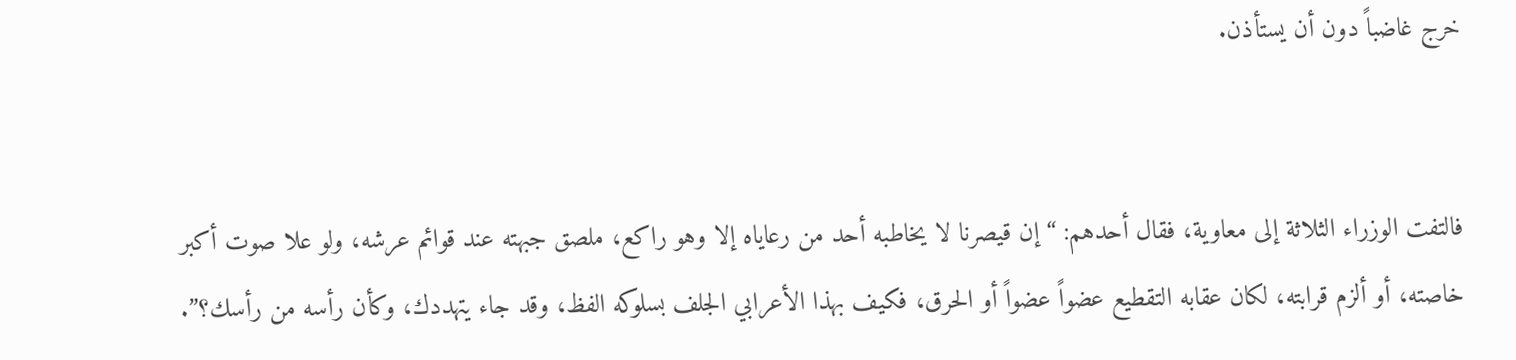خرج غاضباً دون أن يستأذن.


فالتفت الوزراء الثلاثة إلى معاوية، فقال أحدهم: “إن قيصرنا لا يخاطبه أحد من رعاياه إلا وهو راكع، ملصق جبهته عند قوائم عرشه، ولو علا صوت أكبر خاصته، أو ألزم قرابته، لكان عقابه التقطيع عضواً عضواً أو الحرق، فكيف بهذا الأعرابي الجلف بسلوكه الفظ، وقد جاء يتهددك، وكأن رأسه من رأسك؟”.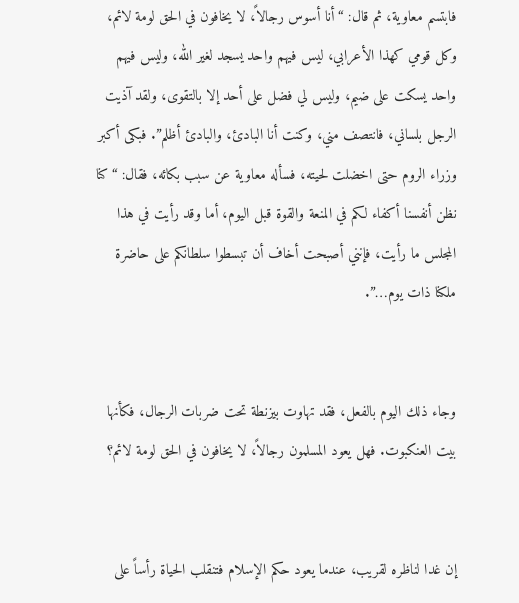فابتسم معاوية، ثم قال: “أنا أسوس رجالاً، لا يخافون في الحق لومة لائم، وكل قومي كهذا الأعرابي، ليس فيهم واحد يسجد لغير الله، وليس فيهم واحد يسكت على ضيم، وليس لي فضل على أحد إلا بالتقوى، ولقد آذيت الرجل بلساني، فانتصف مني، وكنت أنا البادئ، والبادئ أظلم”. فبكى أكبر وزراء الروم حتى اخضلت لحيته، فسأله معاوية عن سبب بكائه، فقال: “كنا نظن أنفسنا أكفاء لكم في المنعة والقوة قبل اليوم، أما وقد رأيت في هذا المجلس ما رأيت، فإنني أصبحت أخاف أن تبسطوا سلطانكم على حاضرة ملكنا ذات يوم…”.


وجاء ذلك اليوم بالفعل، فقد تهاوت بيزنطة تحت ضربات الرجال، فكأنها بيت العنكبوت. فهل يعود المسلمون رجالاً، لا يخافون في الحق لومة لائم؟


إن غدا لناظره لقريب، عندما يعود حكم الإسلام فتنقلب الحياة رأساً على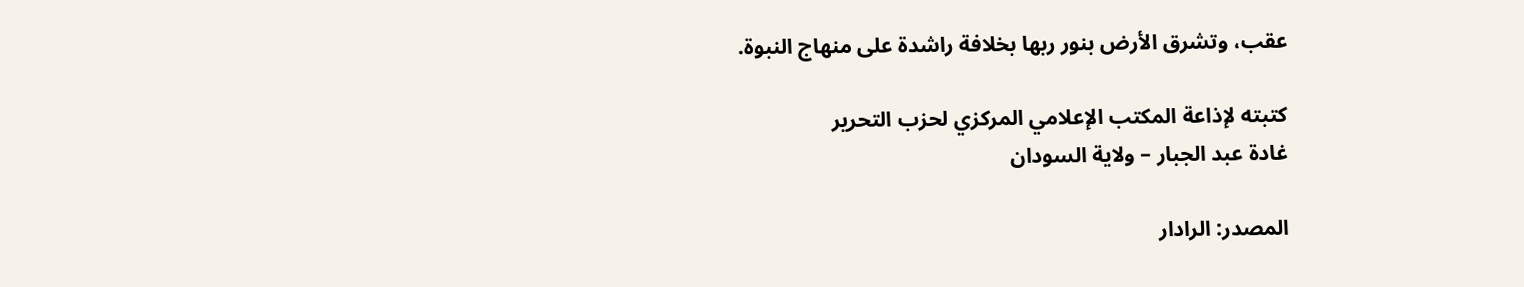عقب، وتشرق الأرض بنور ربها بخلافة راشدة على منهاج النبوة.

كتبته لإذاعة المكتب الإعلامي المركزي لحزب التحرير
غادة عبد الجبار – ولاية السودان

المصدر: الرادار